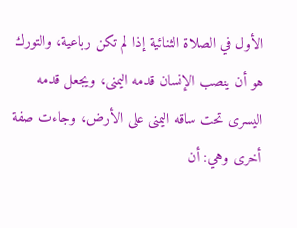الأول في الصلاة الثنائية إذا لم تكن رباعية، والتورك هو أن ينصب الإنسان قدمه اليمنى، ويجعل قدمه اليسرى تحت ساقه اليمنى على الأرض، وجاءت صفة أخرى وهي: أن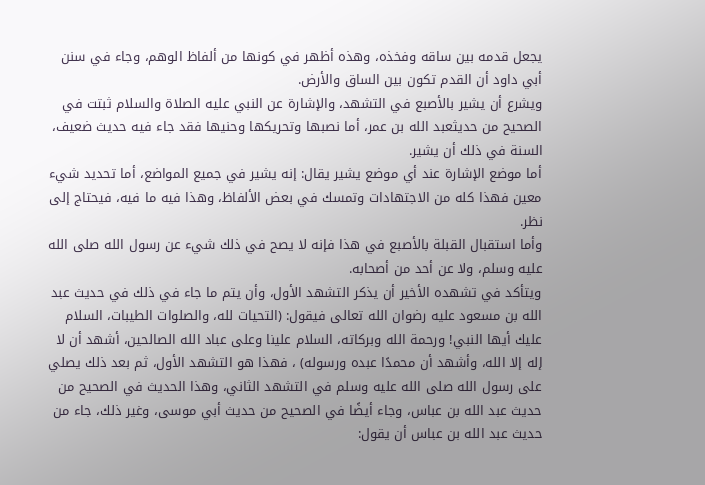يجعل قدمه بين ساقه وفخذه، وهذه أظهر في كونها من ألفاظ الوهم، وجاء في سنن أبي داود أن القدم تكون بين الساق والأرض.
ويشرع أن يشير بالأصبع في التشهد، والإشارة عن النبي عليه الصلاة والسلام ثبتت في الصحيح من حديثعبد الله بن عمر، أما نصبها وتحريكها وحنيها فقد جاء فيه حديث ضعيف، السنة في ذلك أن يشير.
أما موضع الإشارة عند أي موضع يشير يقال: إنه يشير في جميع المواضع، أما تحديد شيء معين فهذا كله من الاجتهادات وتمسك في بعض الألفاظ، وهذا فيه ما فيه، فيحتاج إلى نظر.
وأما استقبال القبلة بالأصبع في هذا فإنه لا يصح في ذلك شيء عن رسول الله صلى الله عليه وسلم، ولا عن أحد من أصحابه.
ويتأكد في تشهده الأخير أن يذكر التشهد الأول، وأن يتم ما جاء في ذلك في حديث عبد الله بن مسعود عليه رضوان الله تعالى فيقول: (التحيات لله، والصلوات الطيبات، السلام عليك أيها النبي! ورحمة الله وبركاته، السلام علينا وعلى عباد الله الصالحين، أشهد أن لا إله إلا الله، وأشهد أن محمدًا عبده ورسوله) ، فهذا هو التشهد الأول، ثم بعد ذلك يصلي على رسول الله صلى الله عليه وسلم في التشهد الثاني، وهذا الحديث في الصحيح من حديث عبد الله بن عباس، وجاء أيضًا في الصحيح من حديث أبي موسى، وغير ذلك، جاء من حديث عبد الله بن عباس أن يقول: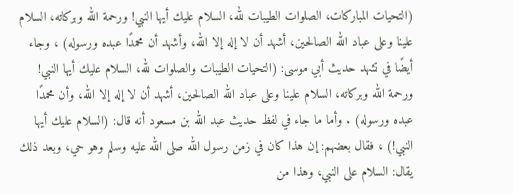(التحيات المباركات، الصلوات الطيبات لله، السلام عليك أيها النبي! ورحمة الله وبركاته، السلام علينا وعلى عباد الله الصالحين، أشهد أن لا إله إلا الله، وأشهد أن محمدًا عبده ورسوله) ، وجاء أيضًا في تشهد حديث أبي موسى: (التحيات الطيبات والصلوات لله، السلام عليك أيها النبي! ورحمة الله وبركاته، السلام علينا وعلى عباد الله الصالحين، أشهد أن لا إله إلا الله، وأن محمدًا عبده ورسوله) . وأما ما جاء في لفظ حديث عبد الله بن مسعود أنه قال: (السلام عليك أيها النبي!) ، فقال بعضهم: إن هذا كان في زمن رسول الله صلى الله عليه وسلم وهو حي، وبعد ذلك يقال: السلام على النبي، وهذا من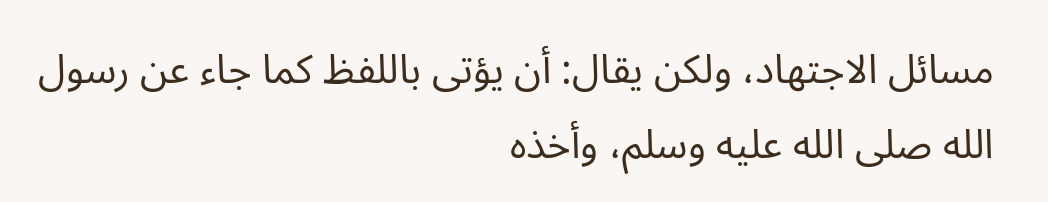مسائل الاجتهاد، ولكن يقال: أن يؤتى باللفظ كما جاء عن رسول الله صلى الله عليه وسلم، وأخذه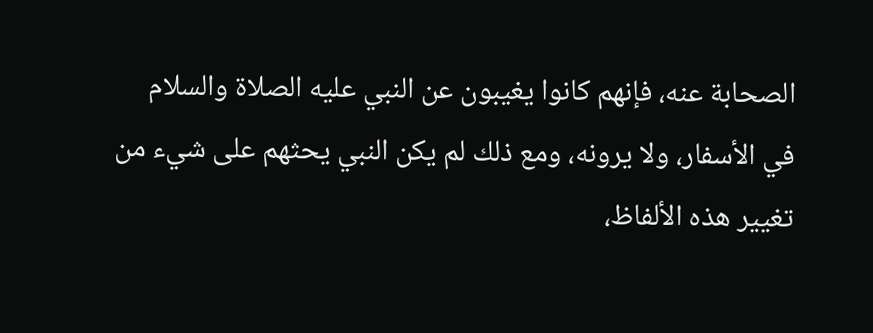الصحابة عنه، فإنهم كانوا يغيبون عن النبي عليه الصلاة والسلام في الأسفار، ولا يرونه، ومع ذلك لم يكن النبي يحثهم على شيء من تغيير هذه الألفاظ،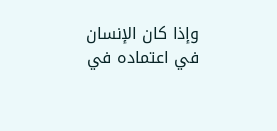وإذا كان الإنسان في اعتماده في